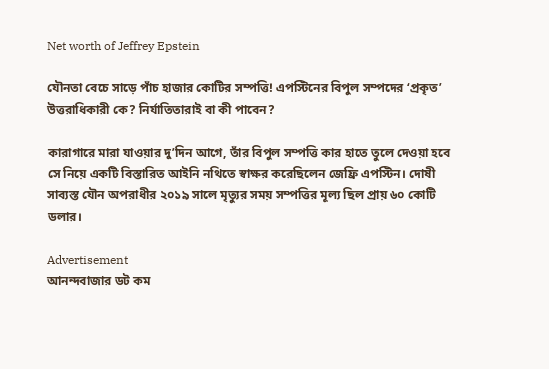Net worth of Jeffrey Epstein

যৌনতা বেচে সাড়ে পাঁচ হাজার কোটির সম্পত্তি! এপস্টিনের বিপুল সম্পদের ‘প্রকৃত’ উত্তরাধিকারী কে? নির্যাতিতারাই বা কী পাবেন?

কারাগারে মারা যাওয়ার দু’দিন আগে, তাঁর বিপুল সম্পত্তি কার হাতে তুলে দেওয়া হবে সে নিয়ে একটি বিস্তারিত আইনি নথিতে স্বাক্ষর করেছিলেন জেফ্রি এপস্টিন। দোষী সাব্যস্ত যৌন অপরাধীর ২০১৯ সালে মৃত্যুর সময় সম্পত্তির মূল্য ছিল প্রায় ৬০ কোটি ডলার।

Advertisement
আনন্দবাজার ডট কম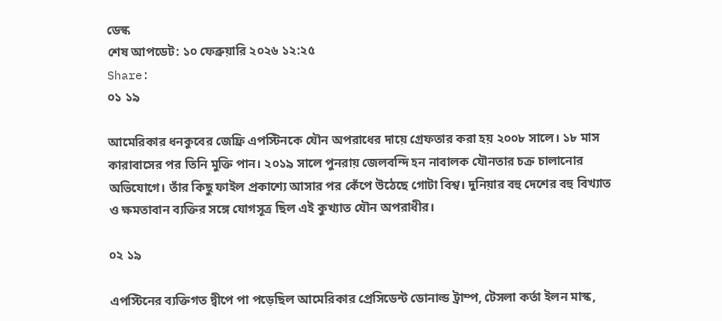ডেস্ক
শেষ আপডেট: ১০ ফেব্রুয়ারি ২০২৬ ১২:২৫
Share:
০১ ১৯

আমেরিকার ধনকুবের জেফ্রি এপস্টিনকে যৌন অপরাধের দায়ে গ্রেফতার করা হয় ২০০৮ সালে। ১৮ মাস কারাবাসের পর তিনি মুক্তি পান। ২০১৯ সালে পুনরায় জেলবন্দি হন নাবালক যৌনতার চক্র চালানোর অভিযোগে। তাঁর কিছু ফাইল প্রকাশ্যে আসার পর কেঁপে উঠেছে গোটা বিশ্ব। দুনিয়ার বহু দেশের বহু বিখ্যাত ও ক্ষমতাবান ব্যক্তির সঙ্গে যোগসূত্র ছিল এই কুখ্যাত যৌন অপরাধীর।

০২ ১৯

এপস্টিনের ব্যক্তিগত দ্বীপে পা পড়েছিল আমেরিকার প্রেসিডেন্ট ডোনাল্ড ট্রাম্প, টেসলা কর্তা ইলন মাস্ক,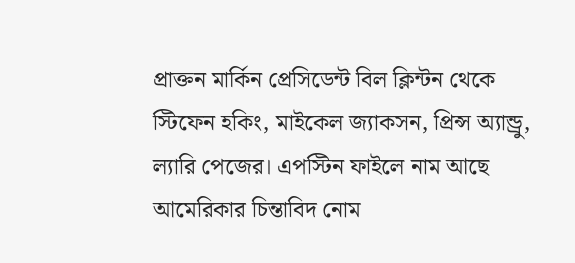প্রাক্তন মার্কিন প্রেসিডেন্ট বিল ক্লিন্টন থেকে স্টিফেন হকিং, মাইকেল জ্যাকসন, প্রিন্স অ্যান্ড্রু, ল্যারি পেজের। এপস্টিন ফাইলে নাম আছে আমেরিকার চিন্তাবিদ নোম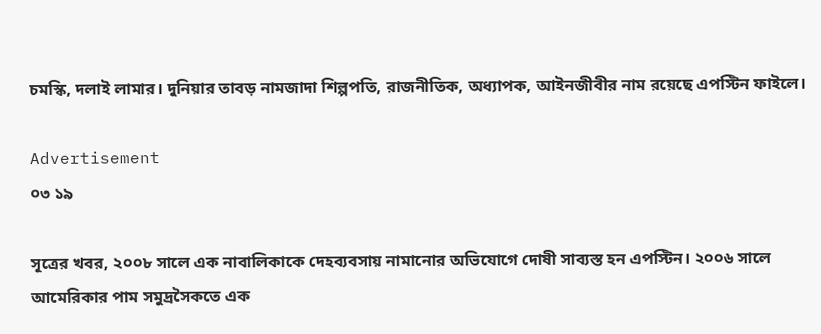চমস্কি, দলাই লামার। দুনিয়ার তাবড় নামজাদা শিল্পপতি, রাজনীতিক, অধ্যাপক, আইনজীবীর নাম রয়েছে এপস্টিন ফাইলে।

Advertisement
০৩ ১৯

সূত্রের খবর, ২০০৮ সালে এক নাবালিকাকে দেহব্যবসায় নামানোর অভিযোগে দোষী সাব্যস্ত হন এপস্টিন। ২০০৬ সালে আমেরিকার পাম সমুদ্রসৈকতে এক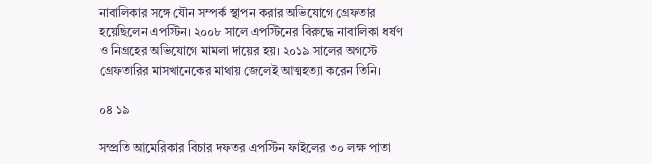নাবালিকার সঙ্গে যৌন সম্পর্ক স্থাপন করার অভিযোগে গ্রেফতার হয়েছিলেন এপস্টিন। ২০০৮ সালে এপস্টিনের বিরুদ্ধে নাবালিকা ধর্ষণ ও নিগ্রহের অভিযোগে মামলা দায়ের হয়। ২০১৯ সালের অগস্টে গ্রেফতারির মাসখানেকের মাথায় জেলেই আত্মহত্যা করেন তিনি।

০৪ ১৯

সম্প্রতি আমেরিকার বিচার দফতর এপস্টিন ফাইলের ৩০ লক্ষ পাতা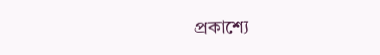প্রকাশ্যে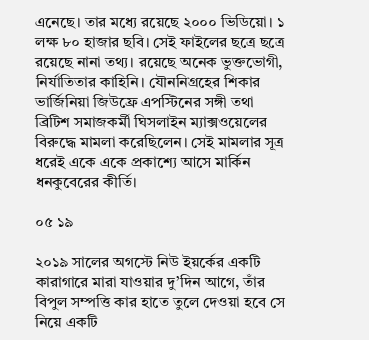এনেছে। তার মধ্যে রয়েছে ২০০০ ভিডিয়ো। ১ লক্ষ ৮০ হাজার ছবি। সেই ফাইলের ছত্রে ছত্রে রয়েছে নানা তথ্য। রয়েছে অনেক ভুক্তভোগী, নির্যাতিতার কাহিনি। যৌননিগ্রহের শিকার ভার্জিনিয়া জিউফ্রে এপস্টিনের সঙ্গী তথা ব্রিটিশ সমাজকর্মী ঘিসলাইন ম্যাক্সওয়েলের বিরুদ্ধে মামলা করেছিলেন। সেই মামলার সূত্র ধরেই একে একে প্রকাশ্যে আসে মার্কিন ধনকুবেরের কীর্তি।

০৫ ১৯

২০১৯ সালের অগস্টে নিউ ইয়র্কের একটি কারাগারে মারা যাওয়ার দু’দিন আগে, তাঁর বিপুল সম্পত্তি কার হাতে তুলে দেওয়া হবে সে নিয়ে একটি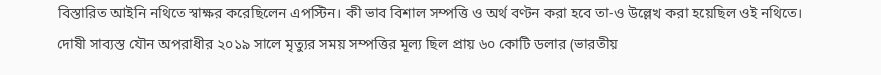বিস্তারিত আইনি নথিতে স্বাক্ষর করেছিলেন এপস্টিন। কী ভাব বিশাল সম্পত্তি ও অর্থ বণ্টন করা হবে তা-ও উল্লেখ করা হয়েছিল ওই নথিতে। দোষী সাব্যস্ত যৌন অপরাধীর ২০১৯ সালে মৃত্যুর সময় সম্পত্তির মূল্য ছিল প্রায় ৬০ কোটি ডলার (ভারতীয়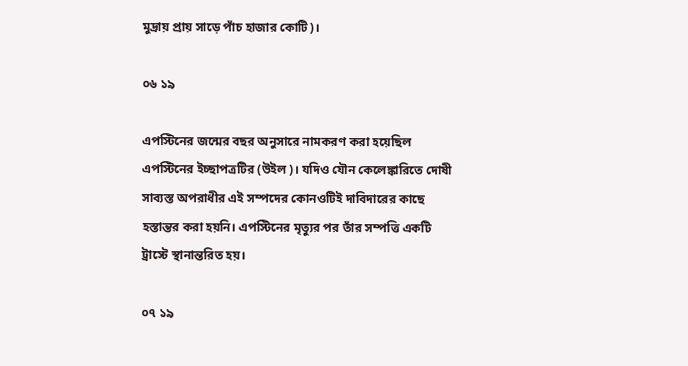মুদ্রায় প্রায় সাড়ে পাঁচ হাজার কোটি)।

০৬ ১৯

এপস্টিনের জন্মের বছর অনুসারে নামকরণ করা হয়েছিল এপস্টিনের ইচ্ছাপত্রটির (উইল)। যদিও যৌন কেলেঙ্কারিতে দোষী সাব্যস্ত অপরাধীর এই সম্পদের কোনওটিই দাবিদারের কাছে হস্তান্তর করা হয়নি। এপস্টিনের মৃত্যুর পর তাঁর সম্পত্তি একটি ট্রাস্টে স্থানান্তরিত হয়।

০৭ ১৯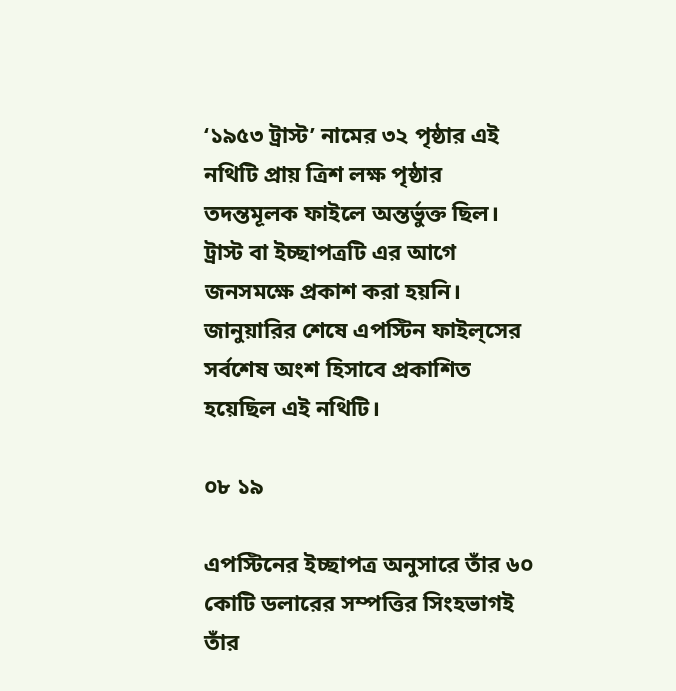‘১৯৫৩ ট্রাস্ট’ নামের ৩২ পৃষ্ঠার এই নথিটি প্রায় ত্রিশ লক্ষ পৃষ্ঠার তদন্তমূলক ফাইলে অন্তর্ভুক্ত ছিল। ট্রাস্ট বা ইচ্ছাপত্রটি এর আগে জনসমক্ষে প্রকাশ করা হয়নি। জানুয়ারির শেষে এপস্টিন ফাইল্‌সের সর্বশেষ অংশ হিসাবে প্রকাশিত হয়েছিল এই নথিটি।

০৮ ১৯

এপস্টিনের ইচ্ছাপত্র অনুসারে তাঁর ৬০ কোটি ডলারের সম্পত্তির সিংহভাগই তাঁর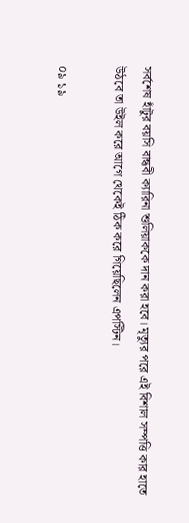সর্বশেষ হাঁটুর বয়সি বান্ধবী ক্যারিনা শুলিয়াককে দান করা হবে। মৃত্যুর পরে এই বিশাল সম্পত্তি কার হাতে উঠবে তা উইল করে আগে থেকেই ঠিক করে গিয়েছিলেন এপস্টিন।

০৯ ১৯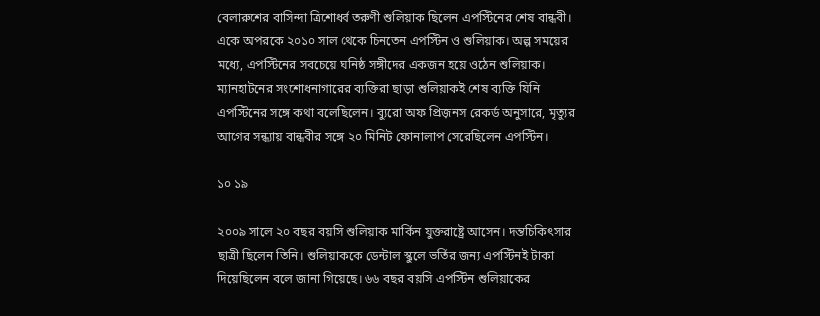বেলারুশের বাসিন্দা ত্রিশোর্ধ্ব তরুণী শুলিয়াক ছিলেন এপস্টিনের শেষ বান্ধবী। একে অপরকে ২০১০ সাল থেকে চিনতেন এপস্টিন ও শুলিয়াক। অল্প সময়ের মধ্যে, এপস্টিনের সবচেয়ে ঘনিষ্ঠ সঙ্গীদের একজন হয়ে ওঠেন শুলিয়াক। ম্যানহাটনের সংশোধনাগারের ব্যক্তিরা ছাড়া শুলিয়াকই শেষ ব্যক্তি যিনি এপস্টিনের সঙ্গে কথা বলেছিলেন। ব্যুরো অফ প্রিজ়নস রেকর্ড অনুসারে, মৃত্যুর আগের সন্ধ্যায় বান্ধবীর সঙ্গে ২০ মিনিট ফোনালাপ সেরেছিলেন এপস্টিন।

১০ ১৯

২০০৯ সালে ২০ বছর বয়সি শুলিয়াক মার্কিন যুক্তরাষ্ট্রে আসেন। দন্তচিকিৎসার ছাত্রী ছিলেন তিনি। শুলিয়াককে ডেন্টাল স্কুলে ভর্তির জন্য এপস্টিনই টাকা দিয়েছিলেন বলে জানা গিয়েছে। ৬৬ বছর বয়সি এপস্টিন শুলিয়াকের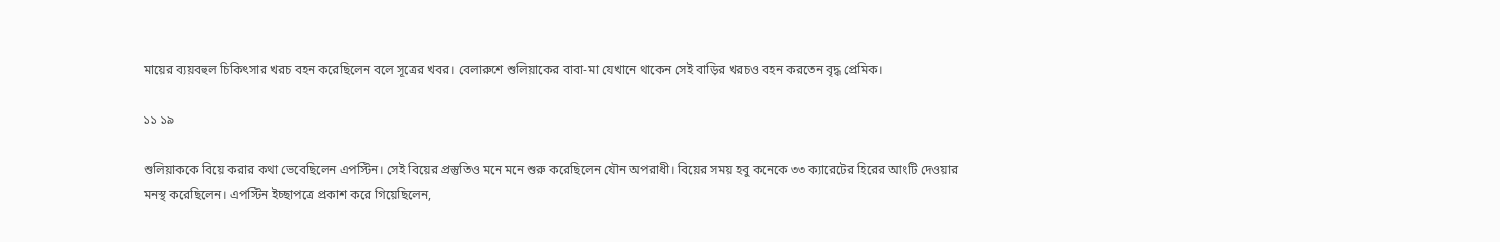মায়ের ব্যয়বহুল চিকিৎসার খরচ বহন করেছিলেন বলে সূত্রের খবর। বেলারুশে শুলিয়াকের বাবা-মা যেখানে থাকেন সেই বাড়ির খরচও বহন করতেন বৃদ্ধ প্রেমিক।

১১ ১৯

শুলিয়াককে বিয়ে করার কথা ভেবেছিলেন এপস্টিন। সেই বিয়ের প্রস্তুতিও মনে মনে শুরু করেছিলেন যৌন অপরাধী। বিয়ের সময় হবু কনেকে ৩৩ ক্যারেটের হিরের আংটি দেওয়ার মনস্থ করেছিলেন। এপস্টিন ইচ্ছাপত্রে প্রকাশ করে গিয়েছিলেন,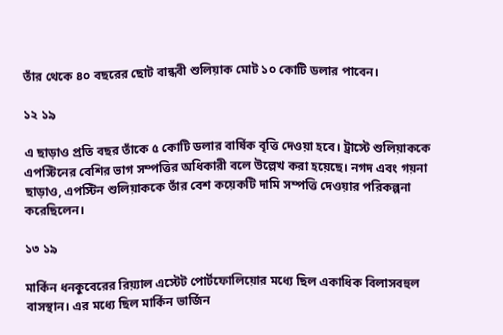তাঁর থেকে ৪০ বছরের ছোট বান্ধবী শুলিয়াক মোট ১০ কোটি ডলার পাবেন।

১২ ১৯

এ ছাড়াও প্রতি বছর তাঁকে ৫ কোটি ডলার বার্ষিক বৃত্তি দেওয়া হবে। ট্রাস্টে শুলিয়াককে এপস্টিনের বেশির ভাগ সম্পত্তির অধিকারী বলে উল্লেখ করা হয়েছে। নগদ এবং গয়না ছাড়াও, এপস্টিন শুলিয়াককে তাঁর বেশ কয়েকটি দামি সম্পত্তি দেওয়ার পরিকল্পনা করেছিলেন।

১৩ ১৯

মার্কিন ধনকুবেরের রিয়্যাল এস্টেট পোর্টফোলিয়োর মধ্যে ছিল একাধিক বিলাসবহুল বাসস্থান। এর মধ্যে ছিল মার্কিন ভার্জিন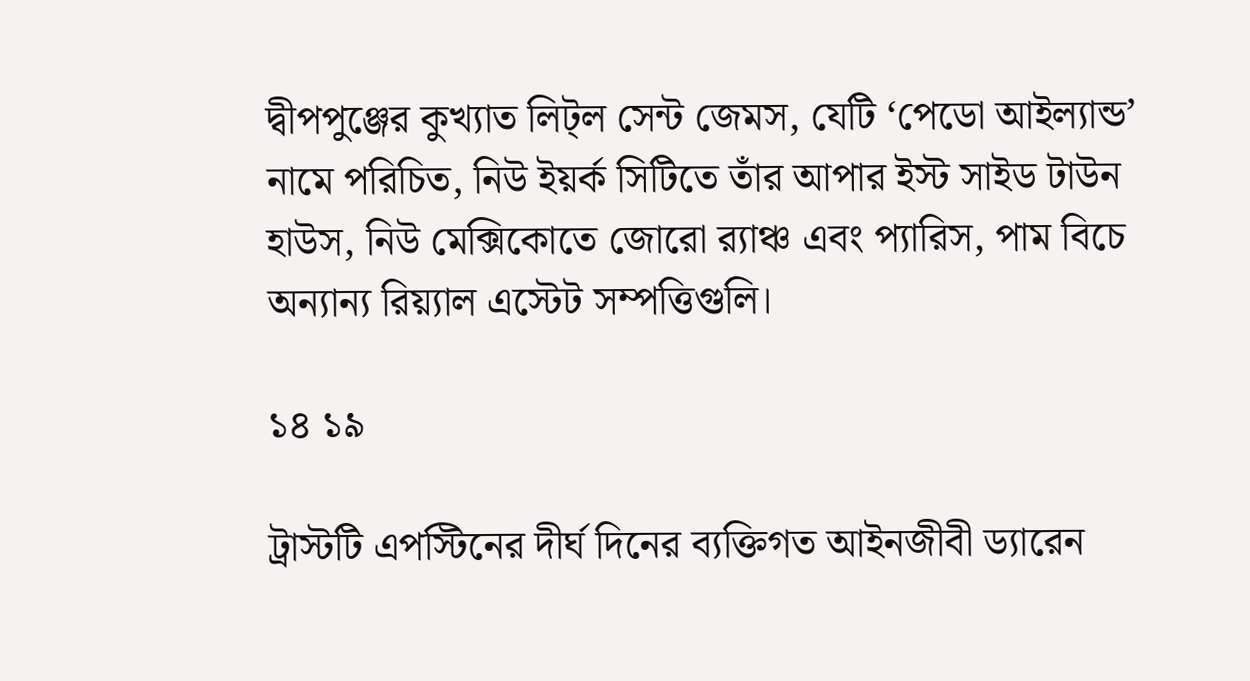দ্বীপপুঞ্জের কুখ্যাত লিট্ল সেন্ট জেমস, যেটি ‘পেডো আইল্যান্ড’ নামে পরিচিত, নিউ ইয়র্ক সিটিতে তাঁর আপার ইস্ট সাইড টাউন হাউস, নিউ মেক্সিকোতে জোরো র‌্যাঞ্চ এবং প্যারিস, পাম বিচে অন্যান্য রিয়্যাল এস্টেট সম্পত্তিগুলি।

১৪ ১৯

ট্রাস্টটি এপস্টিনের দীর্ঘ দিনের ব্যক্তিগত আইনজীবী ড্যারেন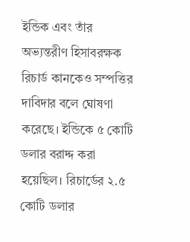ইন্ডিক এবং তাঁর অভ্যন্তরীণ হিসাবরক্ষক রিচার্ড কানকেও সম্পত্তির দাবিদার বলে ঘোষণা করেছে। ইন্ডিকে ৫ কোটি ডলার বরাদ্দ করা হয়েছিল। রিচার্ডের ২.৫ কোটি ডলার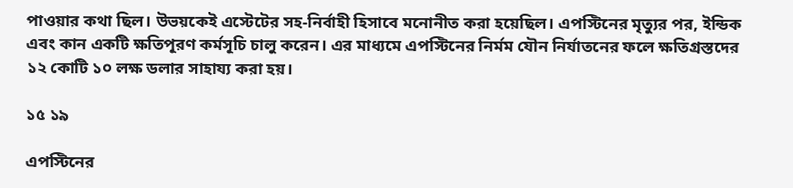পাওয়ার কথা ছিল। উভয়কেই এস্টেটের সহ-নির্বাহী হিসাবে মনোনীত করা হয়েছিল। এপস্টিনের মৃত্যুর পর, ইন্ডিক এবং কান একটি ক্ষতিপূরণ কর্মসূচি চালু করেন। এর মাধ্যমে এপস্টিনের নির্মম যৌন নির্যাতনের ফলে ক্ষতিগ্রস্তদের ১২ কোটি ১০ লক্ষ ডলার সাহায্য করা হয়।

১৫ ১৯

এপস্টিনের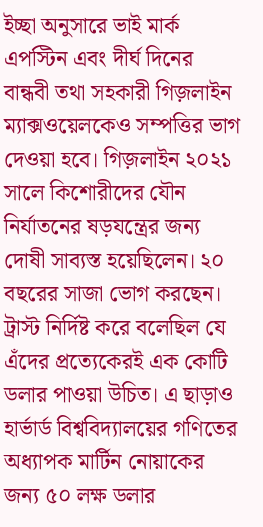ইচ্ছা অনুসারে ভাই মার্ক এপস্টিন এবং দীর্ঘ দিনের বান্ধবী তথা সহকারী গিজ়লাইন ম্যাক্সওয়েলকেও সম্পত্তির ভাগ দেওয়া হবে। গিজ়লাইন ২০২১ সালে কিশোরীদের যৌন নির্যাতনের ষড়যন্ত্রের জন্য দোষী সাব্যস্ত হয়েছিলেন। ২০ বছরের সাজা ভোগ করছেন। ট্রাস্ট নির্দিষ্ট করে বলেছিল যে এঁদের প্রত্যেকেরই এক কোটি ডলার পাওয়া উচিত। এ ছাড়াও হার্ভার্ড বিশ্ববিদ্যালয়ের গণিতের অধ্যাপক মার্টিন নোয়াকের জন্য ৫০ লক্ষ ডলার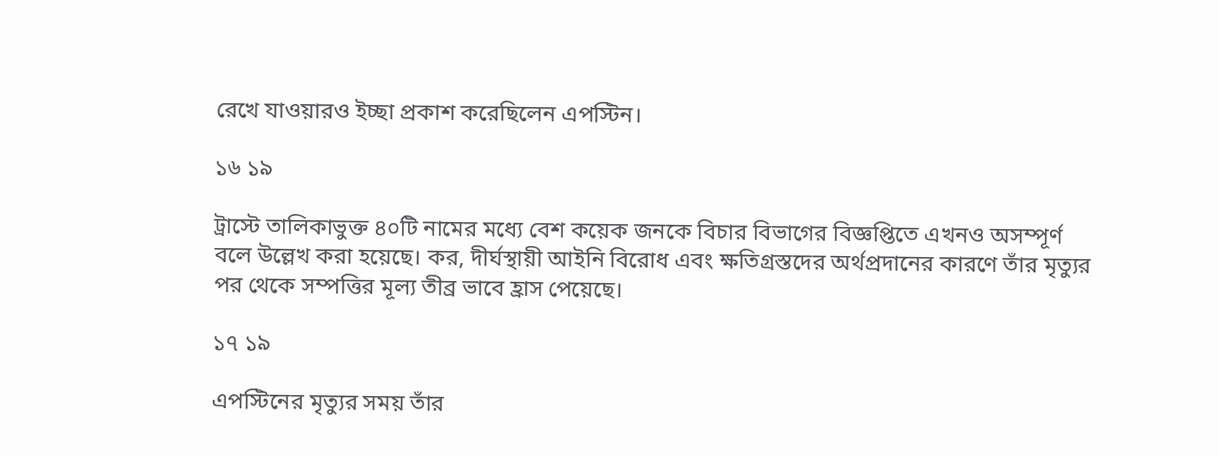রেখে যাওয়ারও ইচ্ছা প্রকাশ করেছিলেন এপস্টিন।

১৬ ১৯

ট্রাস্টে তালিকাভুক্ত ৪০টি নামের মধ্যে বেশ কয়েক জনকে বিচার বিভাগের বিজ্ঞপ্তিতে এখনও অসম্পূর্ণ বলে উল্লেখ করা হয়েছে। কর, দীর্ঘস্থায়ী আইনি বিরোধ এবং ক্ষতিগ্রস্তদের অর্থপ্রদানের কারণে তাঁর মৃত্যুর পর থেকে সম্পত্তির মূল্য তীব্র ভাবে হ্রাস পেয়েছে।

১৭ ১৯

এপস্টিনের মৃত্যুর সময় তাঁর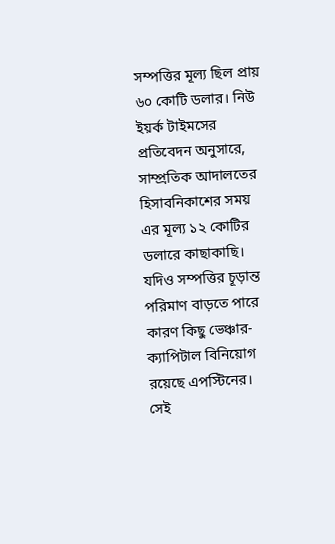সম্পত্তির মূল্য ছিল প্রায় ৬০ কোটি ডলার। নিউ ইয়র্ক টাইমসের প্রতিবেদন অনুসারে, সাম্প্রতিক আদালতের হিসাবনিকাশের সময় এর মূল্য ১২ কোটির ডলারে কাছাকাছি। যদিও সম্পত্তির চূড়ান্ত পরিমাণ বাড়তে পারে কারণ কিছু ভেঞ্চার-ক্যাপিটাল বিনিয়োগ রয়েছে এপস্টিনের। সেই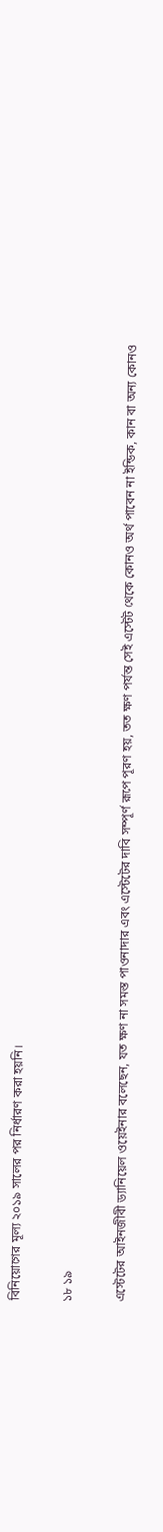বিনিয়োগের মূল্য ২০১৯ সালের পর নির্ধারণ করা হয়নি।

১৮ ১৯

এস্টেটের আইনজীবী ড্যানিয়েল ওয়েইনার বলেছেন, যত ক্ষণ না সমস্ত পাওনাদার এবং এস্টেটের দাবি সম্পূর্ণ রূপে পূরণ হয়, তত ক্ষণ পর্যন্ত সেই এস্টেট থেকে কোনও অর্থ পাবেন না ইন্ডিক, কান বা অন্য কোনও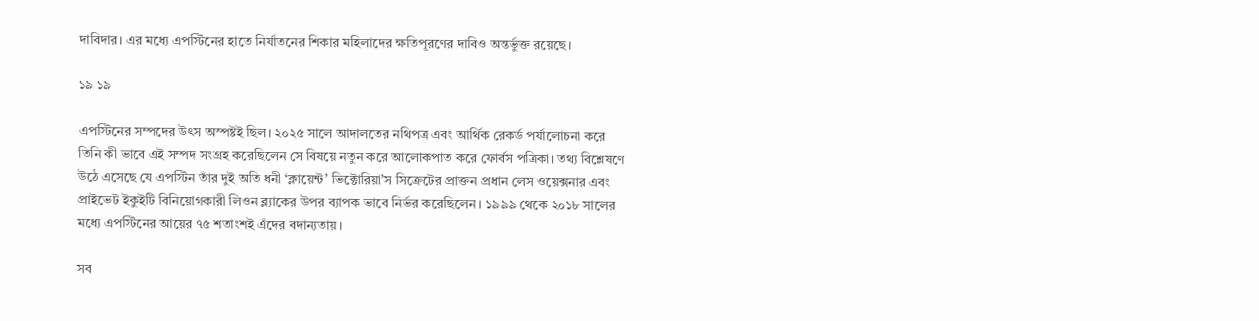দাবিদার। এর মধ্যে এপস্টিনের হাতে নির্যাতনের শিকার মহিলাদের ক্ষতিপূরণের দাবিও অন্তর্ভুক্ত রয়েছে।

১৯ ১৯

এপস্টিনের সম্পদের উৎস অস্পষ্টই ছিল। ২০২৫ সালে আদালতের নথিপত্র এবং আর্থিক রেকর্ড পর্যালোচনা করে তিনি কী ভাবে এই সম্পদ সংগ্রহ করেছিলেন সে বিষয়ে নতুন করে আলোকপাত করে ফোর্বস পত্রিকা। তথ্য বিশ্লেষণে উঠে এসেছে যে এপস্টিন তাঁর দুই অতি ধনী ‘ক্লায়েন্ট’ ভিক্টোরিয়া’স সিক্রেটের প্রাক্তন প্রধান লেস ওয়েক্সনার এবং প্রাইভেট ইকুইটি বিনিয়োগকারী লিওন ব্ল্যাকের উপর ব্যাপক ভাবে নির্ভর করেছিলেন। ১৯৯৯ থেকে ২০১৮ সালের মধ্যে এপস্টিনের আয়ের ৭৫ শতাংশই এঁদের বদান্যতায়।

সব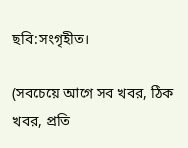ছবি:সংগৃহীত।

(সবচেয়ে আগে সব খবর, ঠিক খবর, প্রতি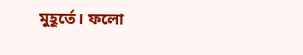মুহূর্তে। ফলো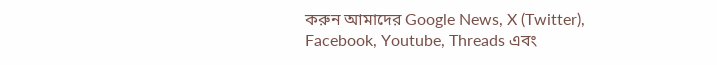করুন আমাদের Google News, X (Twitter), Facebook, Youtube, Threads এবং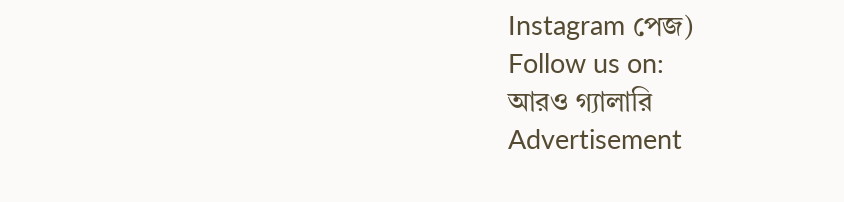Instagram পেজ)
Follow us on:
আরও গ্যালারি
Advertisement